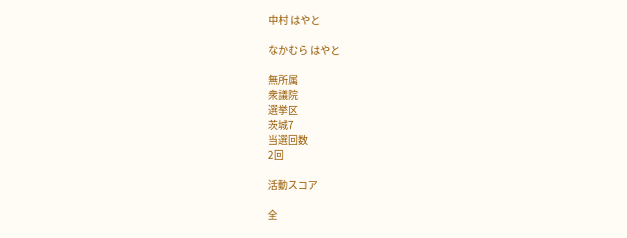中村 はやと

なかむら はやと

無所属
衆議院
選挙区
茨城7
当選回数
2回

活動スコア

全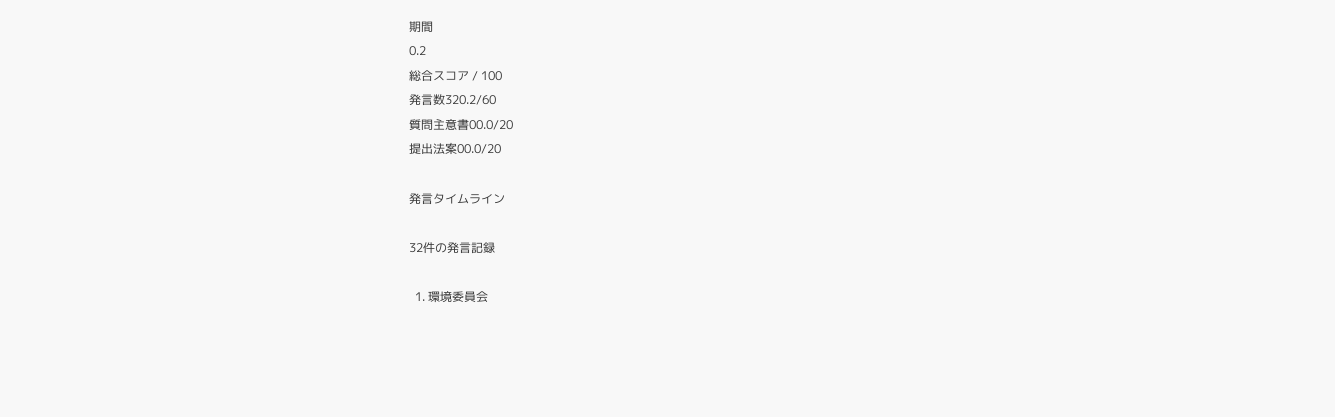期間
0.2
総合スコア / 100
発言数320.2/60
質問主意書00.0/20
提出法案00.0/20

発言タイムライン

32件の発言記録

  1. 環境委員会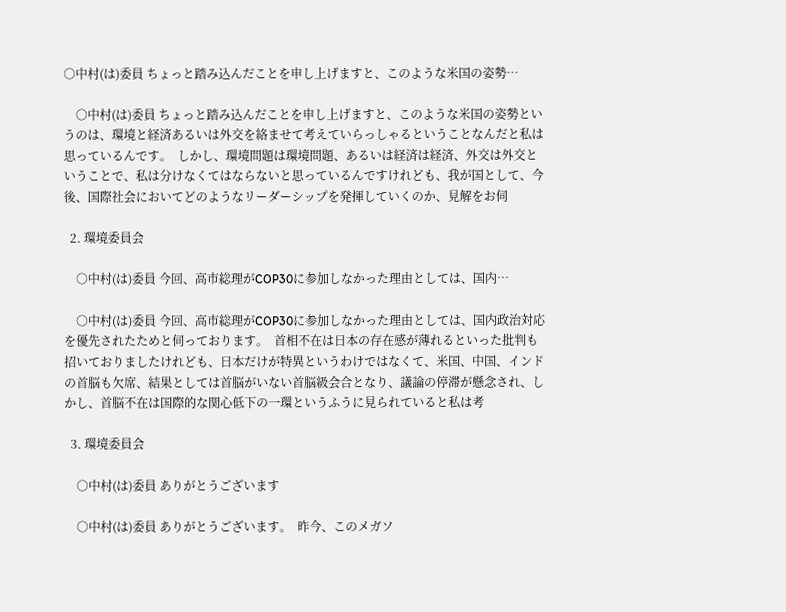○中村(は)委員 ちょっと踏み込んだことを申し上げますと、このような米国の姿勢…

    ○中村(は)委員 ちょっと踏み込んだことを申し上げますと、このような米国の姿勢というのは、環境と経済あるいは外交を絡ませて考えていらっしゃるということなんだと私は思っているんです。  しかし、環境問題は環境問題、あるいは経済は経済、外交は外交ということで、私は分けなくてはならないと思っているんですけれども、我が国として、今後、国際社会においてどのようなリーダーシップを発揮していくのか、見解をお伺

  2. 環境委員会

    ○中村(は)委員 今回、高市総理がCOP30に参加しなかった理由としては、国内…

    ○中村(は)委員 今回、高市総理がCOP30に参加しなかった理由としては、国内政治対応を優先されたためと伺っております。  首相不在は日本の存在感が薄れるといった批判も招いておりましたけれども、日本だけが特異というわけではなくて、米国、中国、インドの首脳も欠席、結果としては首脳がいない首脳級会合となり、議論の停滞が懸念され、しかし、首脳不在は国際的な関心低下の一環というふうに見られていると私は考

  3. 環境委員会

    ○中村(は)委員 ありがとうございます

    ○中村(は)委員 ありがとうございます。  昨今、このメガソ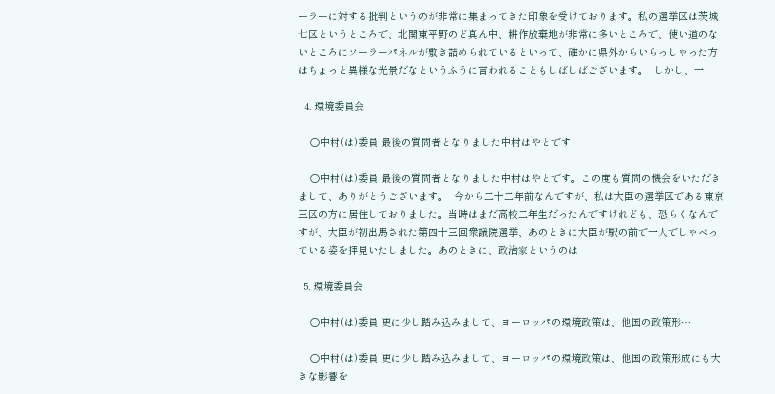ーラーに対する批判というのが非常に集まってきた印象を受けております。私の選挙区は茨城七区というところで、北関東平野のど真ん中、耕作放棄地が非常に多いところで、使い道のないところにソーラーパネルが敷き詰められているといって、確かに県外からいらっしゃった方はちょっと異様な光景だなというふうに言われることもしばしばございます。  しかし、一

  4. 環境委員会

    ○中村(は)委員 最後の質問者となりました中村はやとです

    ○中村(は)委員 最後の質問者となりました中村はやとです。この度も質問の機会をいただきまして、ありがとうございます。  今から二十二年前なんですが、私は大臣の選挙区である東京三区の方に居住しておりました。当時はまだ高校二年生だったんですけれども、恐らくなんですが、大臣が初出馬された第四十三回衆議院選挙、あのときに大臣が駅の前で一人でしゃべっている姿を拝見いたしました。あのときに、政治家というのは

  5. 環境委員会

    ○中村(は)委員 更に少し踏み込みまして、ヨーロッパの環境政策は、他国の政策形…

    ○中村(は)委員 更に少し踏み込みまして、ヨーロッパの環境政策は、他国の政策形成にも大きな影響を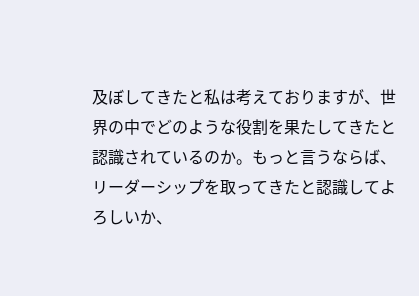及ぼしてきたと私は考えておりますが、世界の中でどのような役割を果たしてきたと認識されているのか。もっと言うならば、リーダーシップを取ってきたと認識してよろしいか、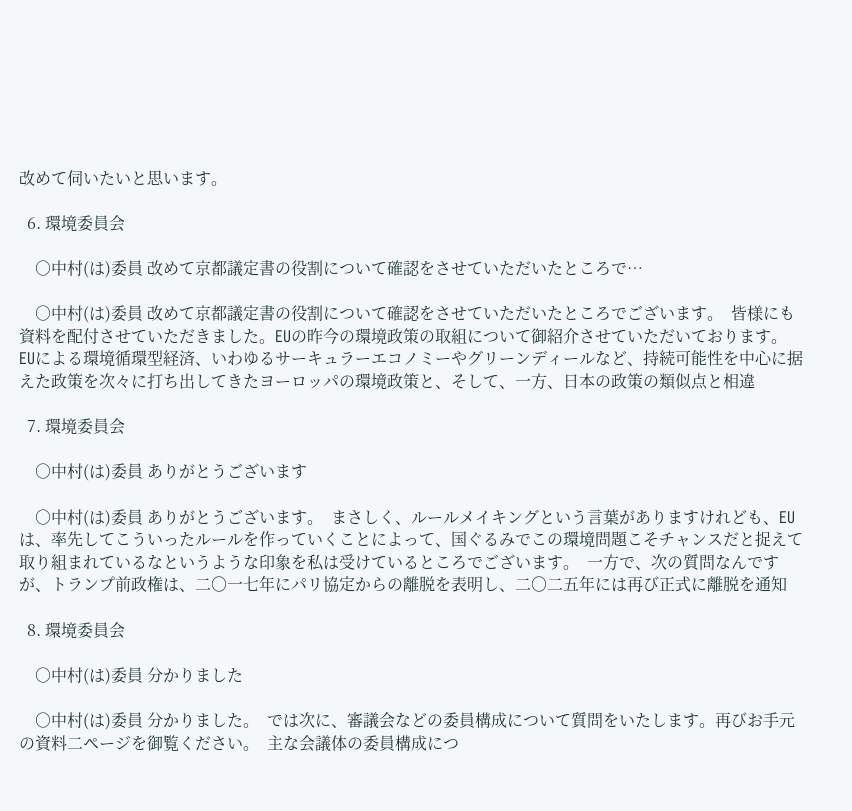改めて伺いたいと思います。

  6. 環境委員会

    ○中村(は)委員 改めて京都議定書の役割について確認をさせていただいたところで…

    ○中村(は)委員 改めて京都議定書の役割について確認をさせていただいたところでございます。  皆様にも資料を配付させていただきました。EUの昨今の環境政策の取組について御紹介させていただいております。  EUによる環境循環型経済、いわゆるサーキュラーエコノミーやグリーンディールなど、持続可能性を中心に据えた政策を次々に打ち出してきたヨーロッパの環境政策と、そして、一方、日本の政策の類似点と相違

  7. 環境委員会

    ○中村(は)委員 ありがとうございます

    ○中村(は)委員 ありがとうございます。  まさしく、ルールメイキングという言葉がありますけれども、EUは、率先してこういったルールを作っていくことによって、国ぐるみでこの環境問題こそチャンスだと捉えて取り組まれているなというような印象を私は受けているところでございます。  一方で、次の質問なんですが、トランプ前政権は、二〇一七年にパリ協定からの離脱を表明し、二〇二五年には再び正式に離脱を通知

  8. 環境委員会

    ○中村(は)委員 分かりました

    ○中村(は)委員 分かりました。  では次に、審議会などの委員構成について質問をいたします。再びお手元の資料二ページを御覧ください。  主な会議体の委員構成につ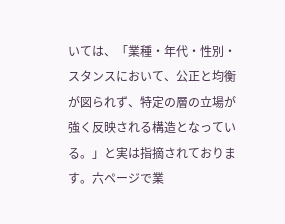いては、「業種・年代・性別・スタンスにおいて、公正と均衡が図られず、特定の層の立場が強く反映される構造となっている。」と実は指摘されております。六ページで業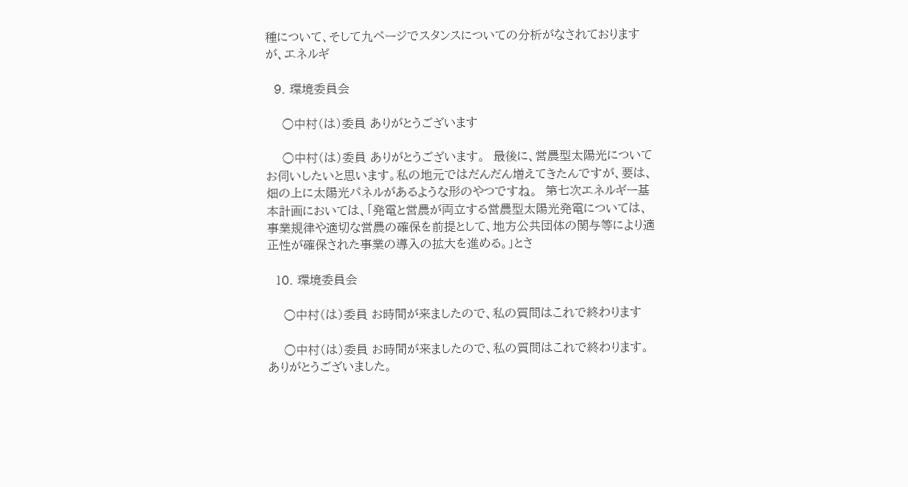種について、そして九ページでスタンスについての分析がなされておりますが、エネルギ

  9. 環境委員会

    ○中村(は)委員 ありがとうございます

    ○中村(は)委員 ありがとうございます。  最後に、営農型太陽光についてお伺いしたいと思います。私の地元ではだんだん増えてきたんですが、要は、畑の上に太陽光パネルがあるような形のやつですね。  第七次エネルギー基本計画においては、「発電と営農が両立する営農型太陽光発電については、事業規律や適切な営農の確保を前提として、地方公共団体の関与等により適正性が確保された事業の導入の拡大を進める。」とさ

  10. 環境委員会

    ○中村(は)委員 お時間が来ましたので、私の質問はこれで終わります

    ○中村(は)委員 お時間が来ましたので、私の質問はこれで終わります。  ありがとうございました。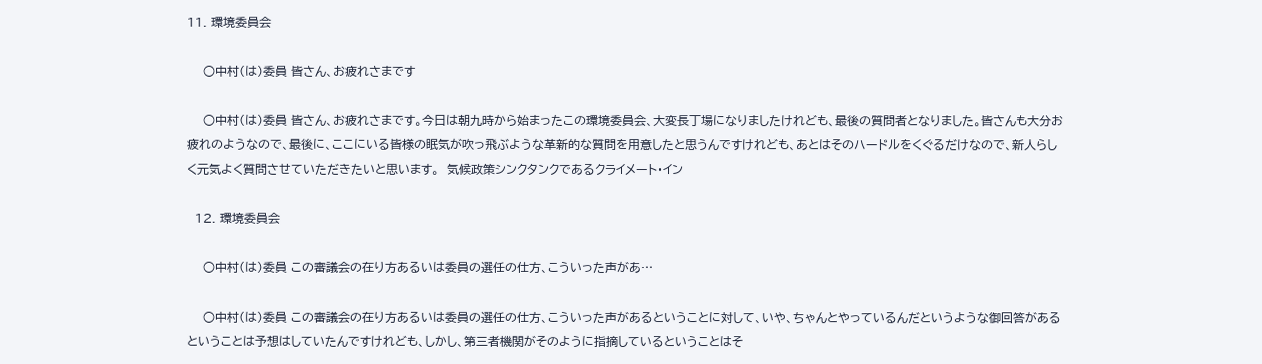11. 環境委員会

    ○中村(は)委員 皆さん、お疲れさまです

    ○中村(は)委員 皆さん、お疲れさまです。今日は朝九時から始まったこの環境委員会、大変長丁場になりましたけれども、最後の質問者となりました。皆さんも大分お疲れのようなので、最後に、ここにいる皆様の眠気が吹っ飛ぶような革新的な質問を用意したと思うんですけれども、あとはそのハードルをくぐるだけなので、新人らしく元気よく質問させていただきたいと思います。  気候政策シンクタンクであるクライメート・イン

  12. 環境委員会

    ○中村(は)委員 この審議会の在り方あるいは委員の選任の仕方、こういった声があ…

    ○中村(は)委員 この審議会の在り方あるいは委員の選任の仕方、こういった声があるということに対して、いや、ちゃんとやっているんだというような御回答があるということは予想はしていたんですけれども、しかし、第三者機関がそのように指摘しているということはそ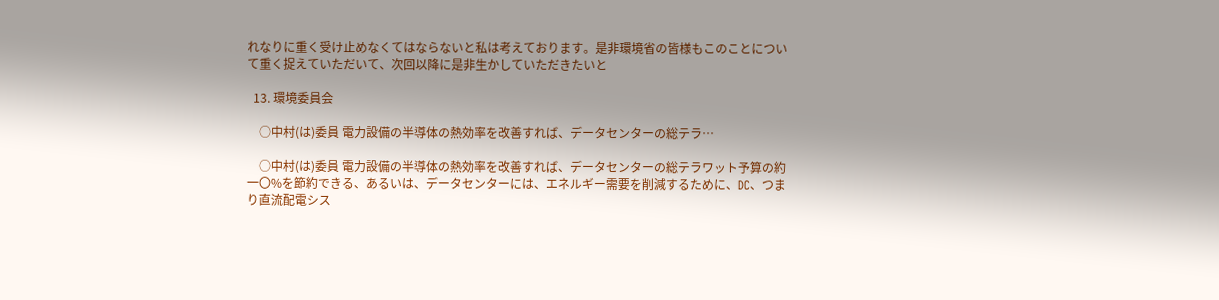れなりに重く受け止めなくてはならないと私は考えております。是非環境省の皆様もこのことについて重く捉えていただいて、次回以降に是非生かしていただきたいと

  13. 環境委員会

    ○中村(は)委員 電力設備の半導体の熱効率を改善すれば、データセンターの総テラ…

    ○中村(は)委員 電力設備の半導体の熱効率を改善すれば、データセンターの総テラワット予算の約一〇%を節約できる、あるいは、データセンターには、エネルギー需要を削減するために、DC、つまり直流配電シス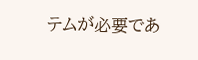テムが必要であ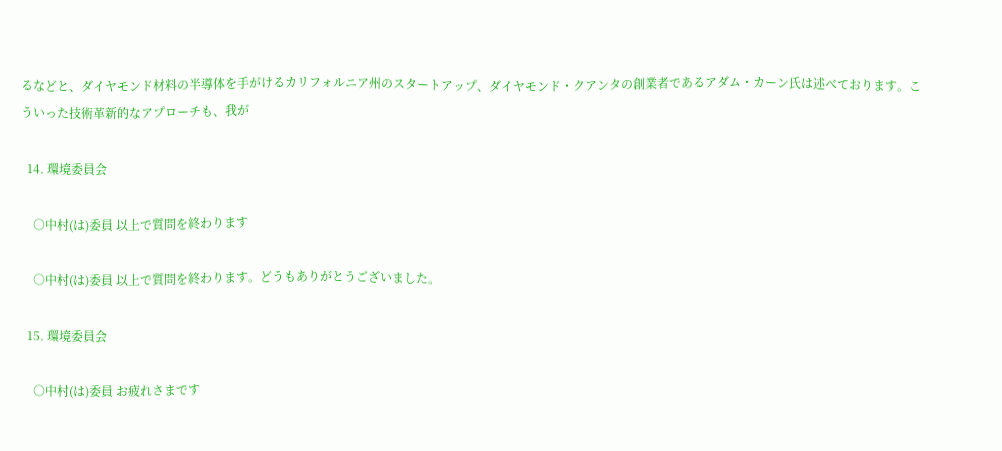るなどと、ダイヤモンド材料の半導体を手がけるカリフォルニア州のスタートアップ、ダイヤモンド・クアンタの創業者であるアダム・カーン氏は述べております。こういった技術革新的なアプローチも、我が

  14. 環境委員会

    ○中村(は)委員 以上で質問を終わります

    ○中村(は)委員 以上で質問を終わります。どうもありがとうございました。

  15. 環境委員会

    ○中村(は)委員 お疲れさまです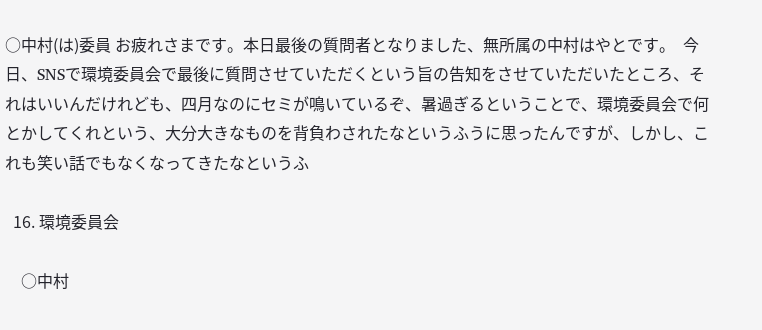○中村(は)委員 お疲れさまです。本日最後の質問者となりました、無所属の中村はやとです。  今日、SNSで環境委員会で最後に質問させていただくという旨の告知をさせていただいたところ、それはいいんだけれども、四月なのにセミが鳴いているぞ、暑過ぎるということで、環境委員会で何とかしてくれという、大分大きなものを背負わされたなというふうに思ったんですが、しかし、これも笑い話でもなくなってきたなというふ

  16. 環境委員会

    ○中村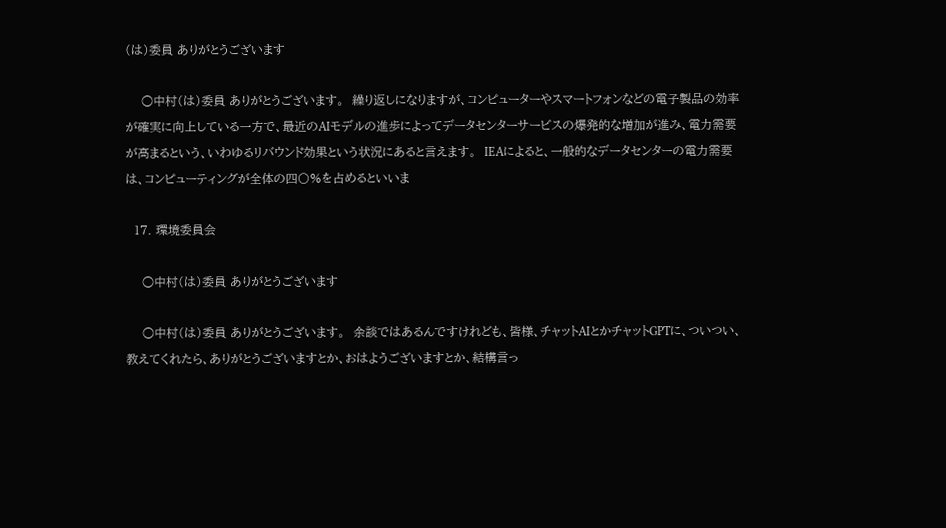(は)委員 ありがとうございます

    ○中村(は)委員 ありがとうございます。  繰り返しになりますが、コンピューターやスマートフォンなどの電子製品の効率が確実に向上している一方で、最近のAIモデルの進歩によってデータセンターサービスの爆発的な増加が進み、電力需要が高まるという、いわゆるリバウンド効果という状況にあると言えます。  IEAによると、一般的なデータセンターの電力需要は、コンピューティングが全体の四〇%を占めるといいま

  17. 環境委員会

    ○中村(は)委員 ありがとうございます

    ○中村(は)委員 ありがとうございます。  余談ではあるんですけれども、皆様、チャットAIとかチャットGPTに、ついつい、教えてくれたら、ありがとうございますとか、おはようございますとか、結構言っ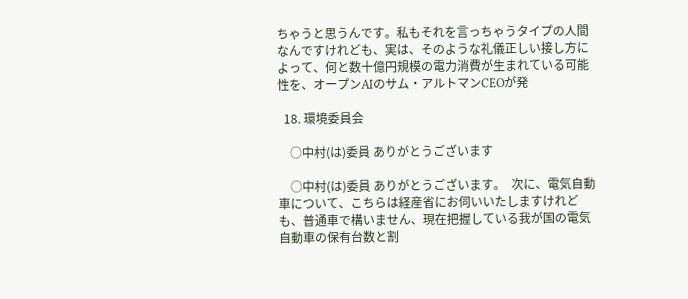ちゃうと思うんです。私もそれを言っちゃうタイプの人間なんですけれども、実は、そのような礼儀正しい接し方によって、何と数十億円規模の電力消費が生まれている可能性を、オープンAIのサム・アルトマンCEOが発

  18. 環境委員会

    ○中村(は)委員 ありがとうございます

    ○中村(は)委員 ありがとうございます。  次に、電気自動車について、こちらは経産省にお伺いいたしますけれども、普通車で構いません、現在把握している我が国の電気自動車の保有台数と割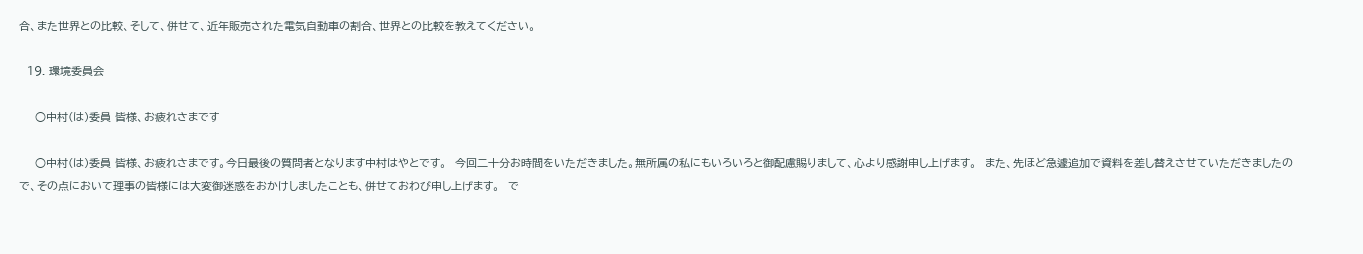合、また世界との比較、そして、併せて、近年販売された電気自動車の割合、世界との比較を教えてください。

  19. 環境委員会

    ○中村(は)委員 皆様、お疲れさまです

    ○中村(は)委員 皆様、お疲れさまです。今日最後の質問者となります中村はやとです。  今回二十分お時間をいただきました。無所属の私にもいろいろと御配慮賜りまして、心より感謝申し上げます。  また、先ほど急遽追加で資料を差し替えさせていただきましたので、その点において理事の皆様には大変御迷惑をおかけしましたことも、併せておわび申し上げます。  で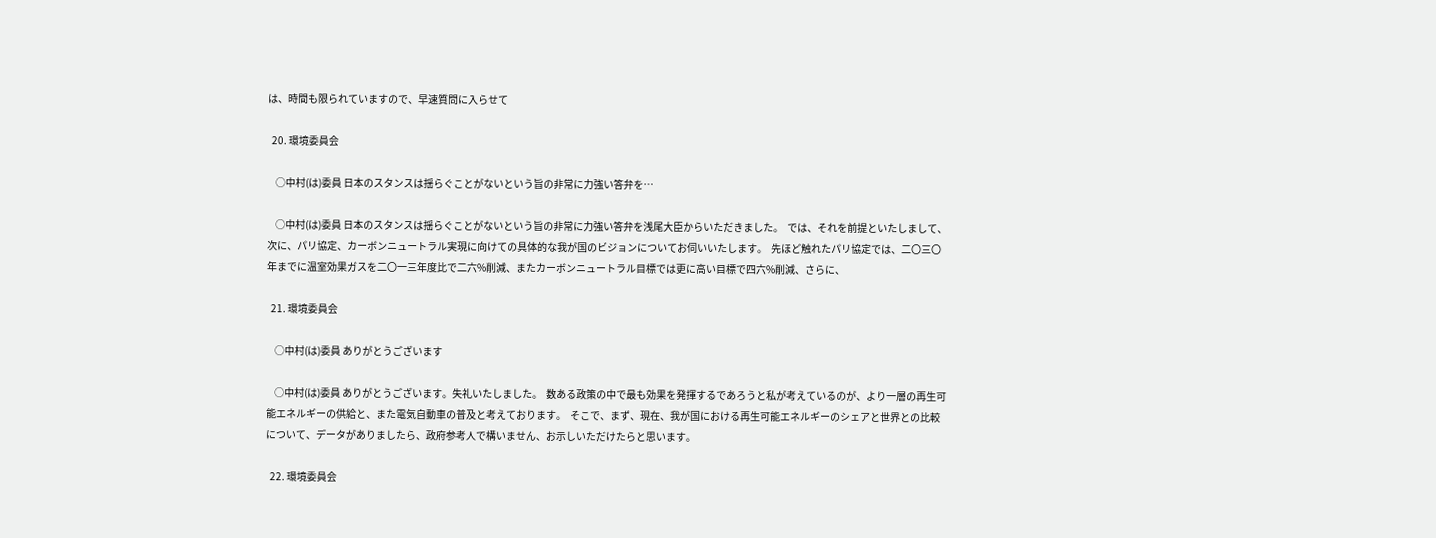は、時間も限られていますので、早速質問に入らせて

  20. 環境委員会

    ○中村(は)委員 日本のスタンスは揺らぐことがないという旨の非常に力強い答弁を…

    ○中村(は)委員 日本のスタンスは揺らぐことがないという旨の非常に力強い答弁を浅尾大臣からいただきました。  では、それを前提といたしまして、次に、パリ協定、カーボンニュートラル実現に向けての具体的な我が国のビジョンについてお伺いいたします。  先ほど触れたパリ協定では、二〇三〇年までに温室効果ガスを二〇一三年度比で二六%削減、またカーボンニュートラル目標では更に高い目標で四六%削減、さらに、

  21. 環境委員会

    ○中村(は)委員 ありがとうございます

    ○中村(は)委員 ありがとうございます。失礼いたしました。  数ある政策の中で最も効果を発揮するであろうと私が考えているのが、より一層の再生可能エネルギーの供給と、また電気自動車の普及と考えております。  そこで、まず、現在、我が国における再生可能エネルギーのシェアと世界との比較について、データがありましたら、政府参考人で構いません、お示しいただけたらと思います。

  22. 環境委員会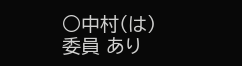○中村(は)委員 あり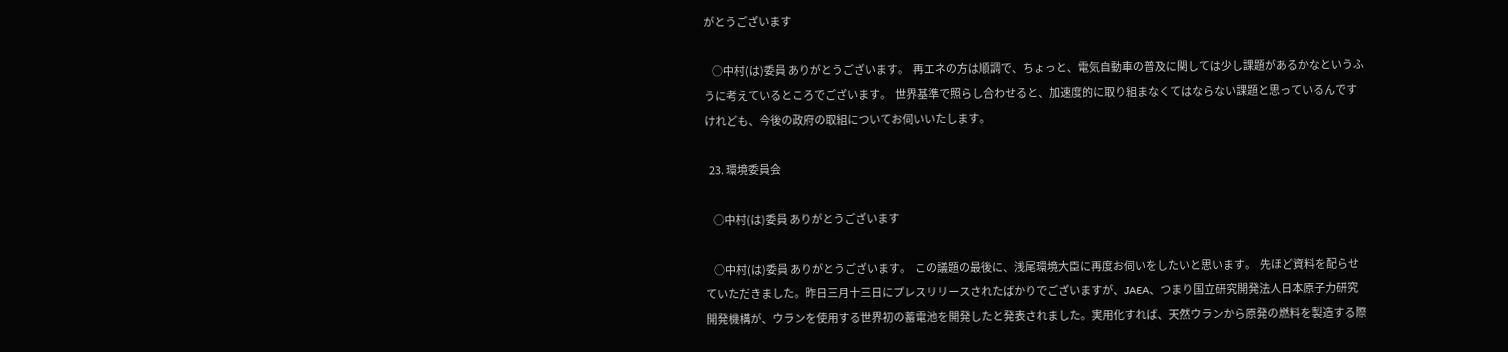がとうございます

    ○中村(は)委員 ありがとうございます。  再エネの方は順調で、ちょっと、電気自動車の普及に関しては少し課題があるかなというふうに考えているところでございます。  世界基準で照らし合わせると、加速度的に取り組まなくてはならない課題と思っているんですけれども、今後の政府の取組についてお伺いいたします。

  23. 環境委員会

    ○中村(は)委員 ありがとうございます

    ○中村(は)委員 ありがとうございます。  この議題の最後に、浅尾環境大臣に再度お伺いをしたいと思います。  先ほど資料を配らせていただきました。昨日三月十三日にプレスリリースされたばかりでございますが、JAEA、つまり国立研究開発法人日本原子力研究開発機構が、ウランを使用する世界初の蓄電池を開発したと発表されました。実用化すれば、天然ウランから原発の燃料を製造する際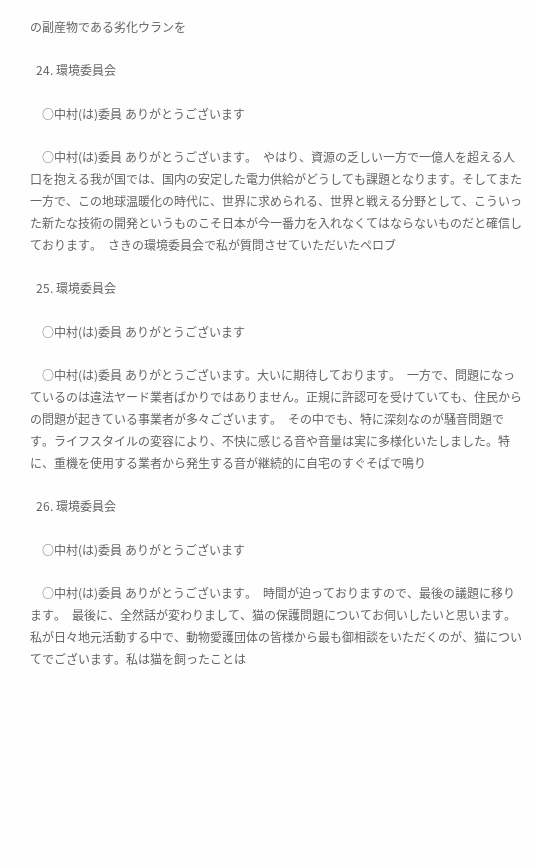の副産物である劣化ウランを

  24. 環境委員会

    ○中村(は)委員 ありがとうございます

    ○中村(は)委員 ありがとうございます。  やはり、資源の乏しい一方で一億人を超える人口を抱える我が国では、国内の安定した電力供給がどうしても課題となります。そしてまた一方で、この地球温暖化の時代に、世界に求められる、世界と戦える分野として、こういった新たな技術の開発というものこそ日本が今一番力を入れなくてはならないものだと確信しております。  さきの環境委員会で私が質問させていただいたペロブ

  25. 環境委員会

    ○中村(は)委員 ありがとうございます

    ○中村(は)委員 ありがとうございます。大いに期待しております。  一方で、問題になっているのは違法ヤード業者ばかりではありません。正規に許認可を受けていても、住民からの問題が起きている事業者が多々ございます。  その中でも、特に深刻なのが騒音問題です。ライフスタイルの変容により、不快に感じる音や音量は実に多様化いたしました。特に、重機を使用する業者から発生する音が継続的に自宅のすぐそばで鳴り

  26. 環境委員会

    ○中村(は)委員 ありがとうございます

    ○中村(は)委員 ありがとうございます。  時間が迫っておりますので、最後の議題に移ります。  最後に、全然話が変わりまして、猫の保護問題についてお伺いしたいと思います。  私が日々地元活動する中で、動物愛護団体の皆様から最も御相談をいただくのが、猫についてでございます。私は猫を飼ったことは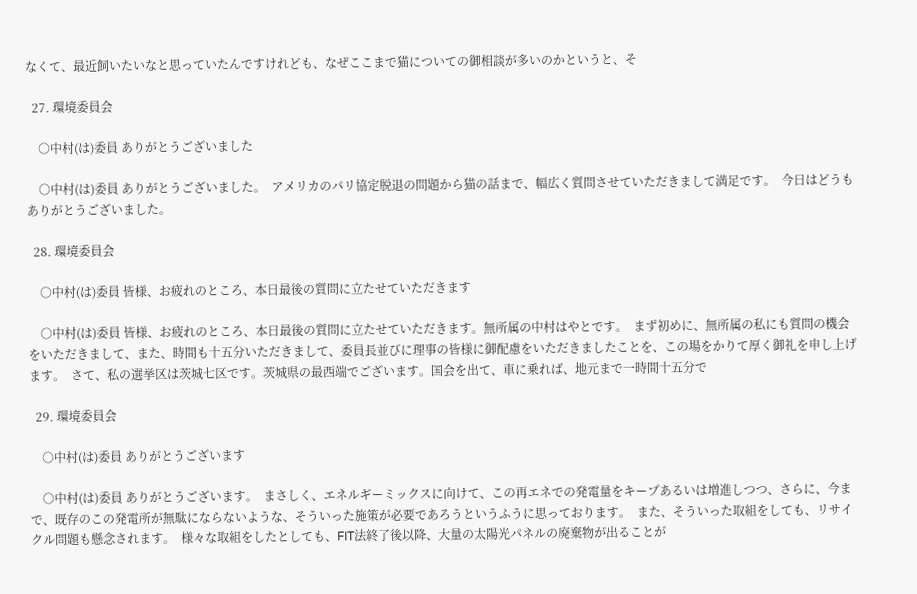なくて、最近飼いたいなと思っていたんですけれども、なぜここまで猫についての御相談が多いのかというと、そ

  27. 環境委員会

    ○中村(は)委員 ありがとうございました

    ○中村(は)委員 ありがとうございました。  アメリカのパリ協定脱退の問題から猫の話まで、幅広く質問させていただきまして満足です。  今日はどうもありがとうございました。

  28. 環境委員会

    ○中村(は)委員 皆様、お疲れのところ、本日最後の質問に立たせていただきます

    ○中村(は)委員 皆様、お疲れのところ、本日最後の質問に立たせていただきます。無所属の中村はやとです。  まず初めに、無所属の私にも質問の機会をいただきまして、また、時間も十五分いただきまして、委員長並びに理事の皆様に御配慮をいただきましたことを、この場をかりて厚く御礼を申し上げます。  さて、私の選挙区は茨城七区です。茨城県の最西端でございます。国会を出て、車に乗れば、地元まで一時間十五分で

  29. 環境委員会

    ○中村(は)委員 ありがとうございます

    ○中村(は)委員 ありがとうございます。  まさしく、エネルギーミックスに向けて、この再エネでの発電量をキープあるいは増進しつつ、さらに、今まで、既存のこの発電所が無駄にならないような、そういった施策が必要であろうというふうに思っております。  また、そういった取組をしても、リサイクル問題も懸念されます。  様々な取組をしたとしても、FIT法終了後以降、大量の太陽光パネルの廃棄物が出ることが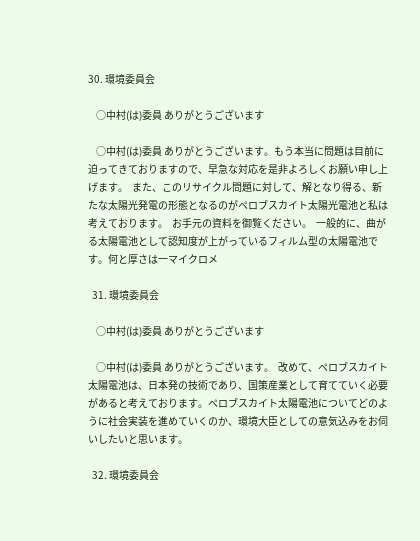30. 環境委員会

    ○中村(は)委員 ありがとうございます

    ○中村(は)委員 ありがとうございます。もう本当に問題は目前に迫ってきておりますので、早急な対応を是非よろしくお願い申し上げます。  また、このリサイクル問題に対して、解となり得る、新たな太陽光発電の形態となるのがペロブスカイト太陽光電池と私は考えております。  お手元の資料を御覧ください。  一般的に、曲がる太陽電池として認知度が上がっているフィルム型の太陽電池です。何と厚さは一マイクロメ

  31. 環境委員会

    ○中村(は)委員 ありがとうございます

    ○中村(は)委員 ありがとうございます。  改めて、ペロブスカイト太陽電池は、日本発の技術であり、国策産業として育てていく必要があると考えております。ペロブスカイト太陽電池についてどのように社会実装を進めていくのか、環境大臣としての意気込みをお伺いしたいと思います。

  32. 環境委員会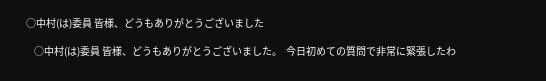○中村(は)委員 皆様、どうもありがとうございました

    ○中村(は)委員 皆様、どうもありがとうございました。  今日初めての質問で非常に緊張したわ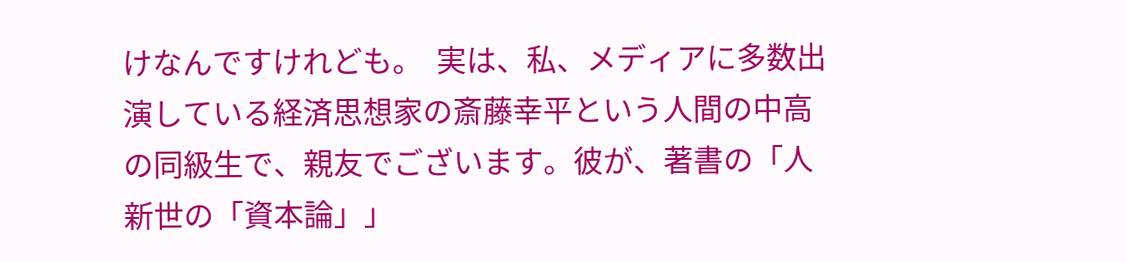けなんですけれども。  実は、私、メディアに多数出演している経済思想家の斎藤幸平という人間の中高の同級生で、親友でございます。彼が、著書の「人新世の「資本論」」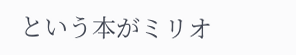という本がミリオ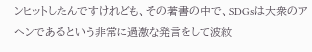ンヒットしたんですけれども、その著書の中で、SDGsは大衆のアヘンであるという非常に過激な発言をして波紋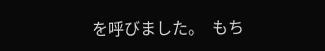を呼びました。  もち